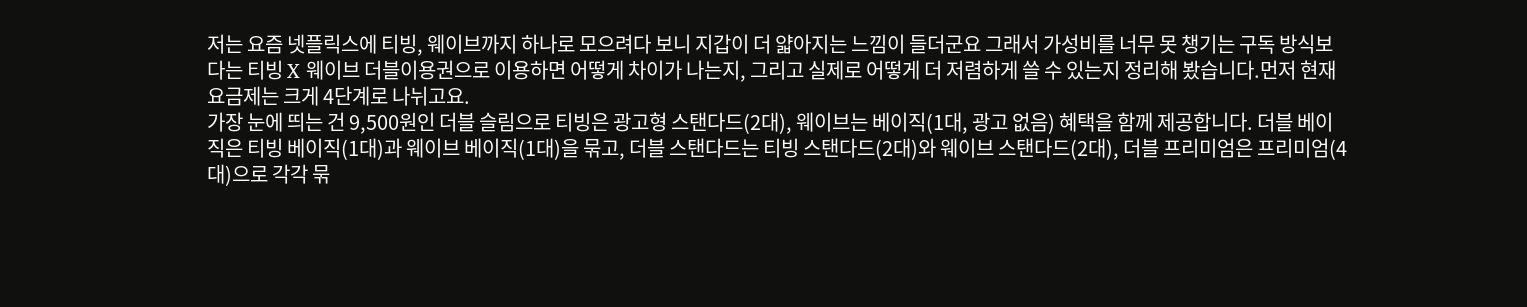저는 요즘 넷플릭스에 티빙, 웨이브까지 하나로 모으려다 보니 지갑이 더 얇아지는 느낌이 들더군요 그래서 가성비를 너무 못 챙기는 구독 방식보다는 티빙 X 웨이브 더블이용권으로 이용하면 어떻게 차이가 나는지, 그리고 실제로 어떻게 더 저렴하게 쓸 수 있는지 정리해 봤습니다.먼저 현재 요금제는 크게 4단계로 나뉘고요.
가장 눈에 띄는 건 9,500원인 더블 슬림으로 티빙은 광고형 스탠다드(2대), 웨이브는 베이직(1대, 광고 없음) 혜택을 함께 제공합니다. 더블 베이직은 티빙 베이직(1대)과 웨이브 베이직(1대)을 묶고, 더블 스탠다드는 티빙 스탠다드(2대)와 웨이브 스탠다드(2대), 더블 프리미엄은 프리미엄(4대)으로 각각 묶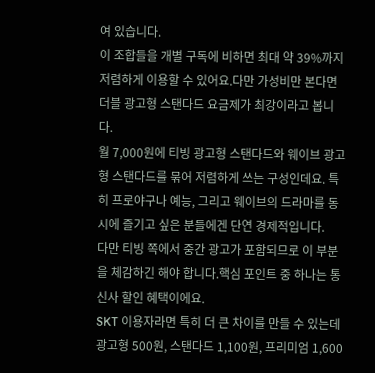여 있습니다.
이 조합들을 개별 구독에 비하면 최대 약 39%까지 저렴하게 이용할 수 있어요.다만 가성비만 본다면 더블 광고형 스탠다드 요금제가 최강이라고 봅니다.
월 7,000원에 티빙 광고형 스탠다드와 웨이브 광고형 스탠다드를 묶어 저렴하게 쓰는 구성인데요. 특히 프로야구나 예능, 그리고 웨이브의 드라마를 동시에 즐기고 싶은 분들에겐 단연 경제적입니다.
다만 티빙 쪽에서 중간 광고가 포함되므로 이 부분을 체감하긴 해야 합니다.핵심 포인트 중 하나는 통신사 할인 혜택이에요.
SKT 이용자라면 특히 더 큰 차이를 만들 수 있는데 광고형 500원, 스탠다드 1,100원, 프리미엄 1,600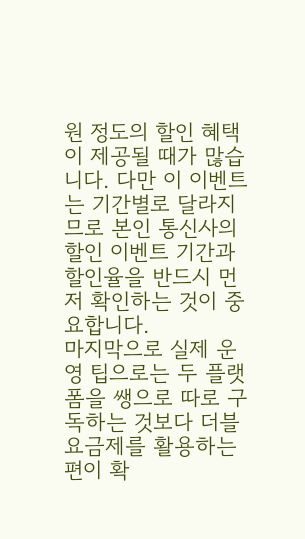원 정도의 할인 혜택이 제공될 때가 많습니다. 다만 이 이벤트는 기간별로 달라지므로 본인 통신사의 할인 이벤트 기간과 할인율을 반드시 먼저 확인하는 것이 중요합니다.
마지막으로 실제 운영 팁으로는 두 플랫폼을 쌩으로 따로 구독하는 것보다 더블 요금제를 활용하는 편이 확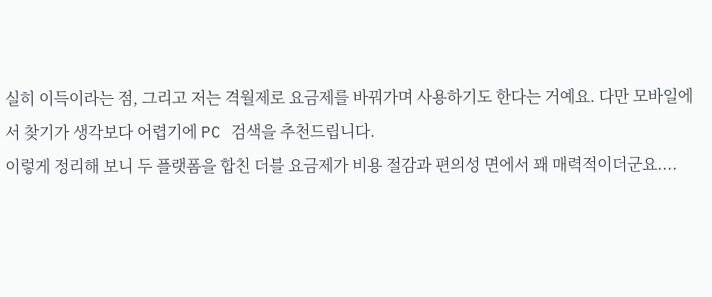실히 이득이라는 점, 그리고 저는 격월제로 요금제를 바꿔가며 사용하기도 한다는 거예요. 다만 모바일에서 찾기가 생각보다 어렵기에 PC 검색을 추천드립니다.
이렇게 정리해 보니 두 플랫폼을 합친 더블 요금제가 비용 절감과 편의성 면에서 꽤 매력적이더군요....